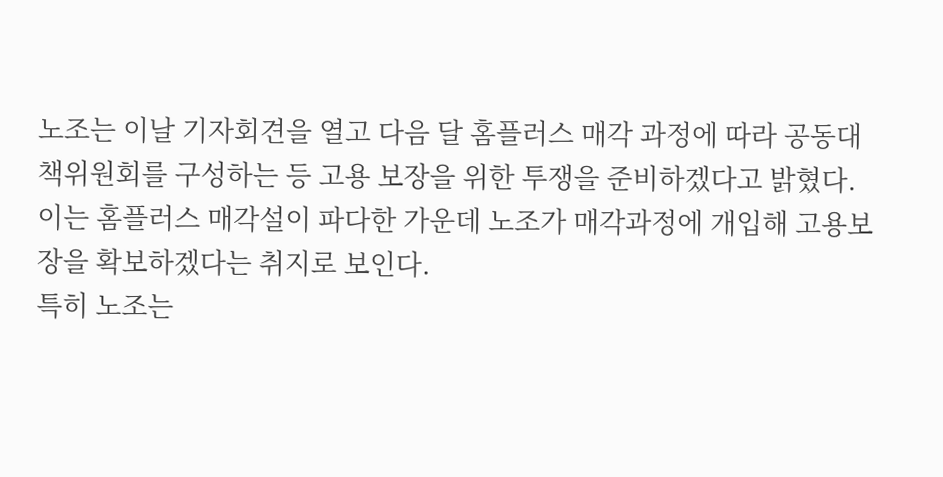노조는 이날 기자회견을 열고 다음 달 홈플러스 매각 과정에 따라 공동대책위원회를 구성하는 등 고용 보장을 위한 투쟁을 준비하겠다고 밝혔다.
이는 홈플러스 매각설이 파다한 가운데 노조가 매각과정에 개입해 고용보장을 확보하겠다는 취지로 보인다.
특히 노조는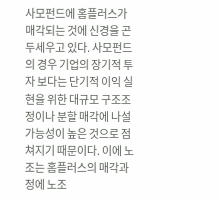사모펀드에 홈플러스가 매각되는 것에 신경을 곤두세우고 있다. 사모펀드의 경우 기업의 장기적 투자 보다는 단기적 이익 실현을 위한 대규모 구조조정이나 분할 매각에 나설 가능성이 높은 것으로 점쳐지기 때문이다. 이에 노조는 홈플러스의 매각과정에 노조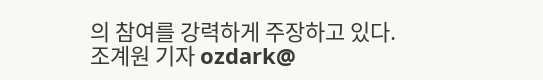의 참여를 강력하게 주장하고 있다.
조계원 기자 ozdark@